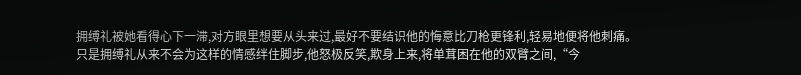拥缚礼被她看得心下一滞,对方眼里想要从头来过,最好不要结识他的悔意比刀枪更锋利,轻易地便将他刺痛。
只是拥缚礼从来不会为这样的情感绊住脚步,他怒极反笑,欺身上来,将单茸困在他的双臂之间,“今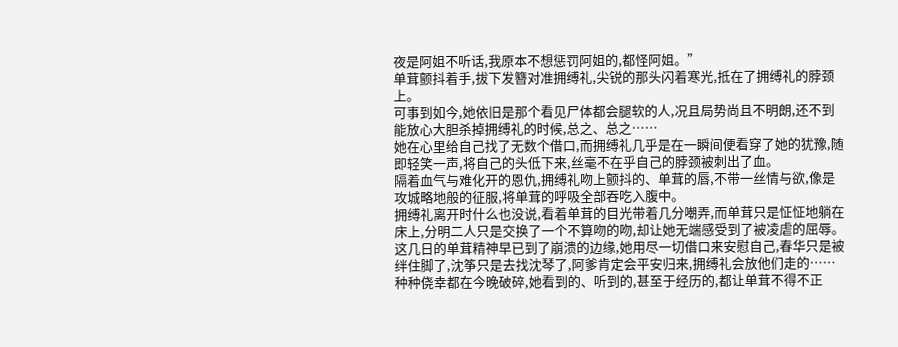夜是阿姐不听话,我原本不想惩罚阿姐的,都怪阿姐。”
单茸颤抖着手,拔下发簪对准拥缚礼,尖锐的那头闪着寒光,抵在了拥缚礼的脖颈上。
可事到如今,她依旧是那个看见尸体都会腿软的人,况且局势尚且不明朗,还不到能放心大胆杀掉拥缚礼的时候,总之、总之……
她在心里给自己找了无数个借口,而拥缚礼几乎是在一瞬间便看穿了她的犹豫,随即轻笑一声,将自己的头低下来,丝毫不在乎自己的脖颈被刺出了血。
隔着血气与难化开的恩仇,拥缚礼吻上颤抖的、单茸的唇,不带一丝情与欲,像是攻城略地般的征服,将单茸的呼吸全部吞吃入腹中。
拥缚礼离开时什么也没说,看着单茸的目光带着几分嘲弄,而单茸只是怔怔地躺在床上,分明二人只是交换了一个不算吻的吻,却让她无端感受到了被凌虐的屈辱。
这几日的单茸精神早已到了崩溃的边缘,她用尽一切借口来安慰自己,春华只是被绊住脚了,沈筝只是去找沈琴了,阿爹肯定会平安归来,拥缚礼会放他们走的……
种种侥幸都在今晚破碎,她看到的、听到的,甚至于经历的,都让单茸不得不正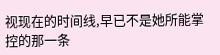视现在的时间线,早已不是她所能掌控的那一条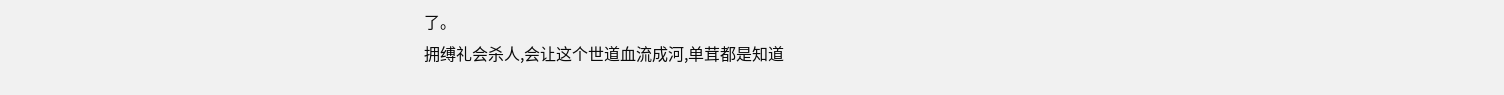了。
拥缚礼会杀人,会让这个世道血流成河,单茸都是知道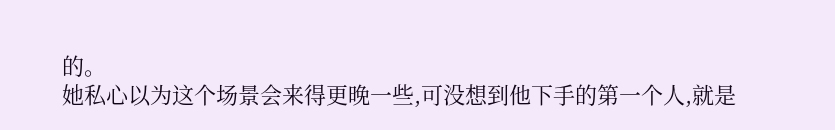的。
她私心以为这个场景会来得更晚一些,可没想到他下手的第一个人,就是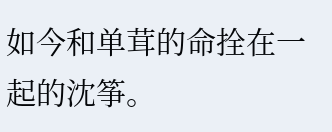如今和单茸的命拴在一起的沈筝。